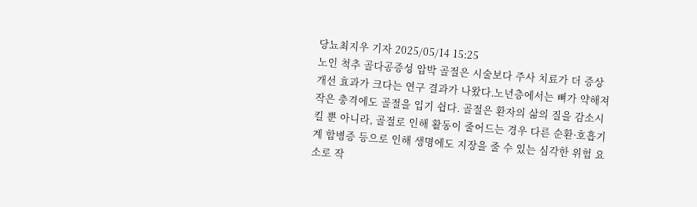당뇨최지우 기자 2025/05/14 15:25
노인 척추 골다공증성 압박 골절은 시술보다 주사 치료가 더 증상 개선 효과가 크다는 연구 결과가 나왔다.노년층에서는 뼈가 약해져 작은 충격에도 골절을 입기 쉽다. 골절은 환자의 삶의 질을 감소시킬 뿐 아니라, 골절로 인해 활동이 줄어드는 경우 다른 순환·호흡기계 합병증 등으로 인해 생명에도 지장을 줄 수 있는 심각한 위험 요소로 작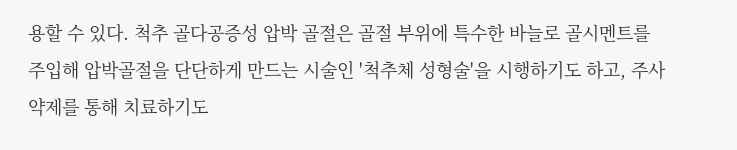용할 수 있다. 척추 골다공증성 압박 골절은 골절 부위에 특수한 바늘로 골시멘트를 주입해 압박골절을 단단하게 만드는 시술인 '척추체 성형술'을 시행하기도 하고, 주사 약제를 통해 치료하기도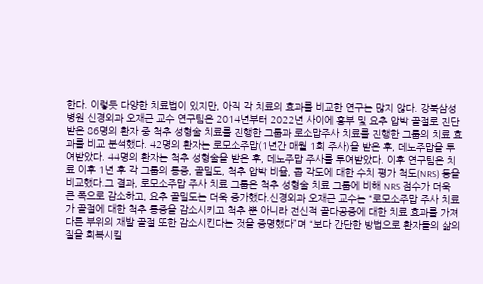한다. 이렇듯 다양한 치료법이 있지만, 아직 각 치료의 효과를 비교한 연구는 많지 않다. 강북삼성병원 신경외과 오재근 교수 연구팀은 2014년부터 2022년 사이에 흉부 및 요추 압박 골절로 진단받은 86명의 환자 중 척추 성형술 치료를 진행한 그룹과 로소맙주사 치료를 진행한 그룹의 치료 효과를 비교 분석했다. 42명의 환자는 로모소주맙(1년간 매월 1회 주사)을 받은 후, 데노주맙을 투여받았다. 44명의 환자는 척추 성형술을 받은 후, 데노주맙 주사를 투여받았다. 이후 연구팀은 치료 이후 1년 후 각 그룹의 통증, 골밀도, 척추 압박 비율, 콥 각도에 대한 수치 평가 척도(NRS) 등을 비교했다.그 결과, 로모소주맙 주사 치료 그룹은 척추 성형술 치료 그룹에 비해 NRS 점수가 더욱 큰 폭으로 감소하고, 요추 골밀도는 더욱 증가했다.신경외과 오재근 교수는 “로모소주맙 주사 치료가 골절에 대한 척추 통증을 감소시키고 척추 뿐 아니라 전신적 골다공증에 대한 치료 효과를 가져 다른 부위의 재발 골절 또한 감소시킨다는 것을 증명했다”며 “보다 간단한 방법으로 환자들의 삶의 질을 회복시킬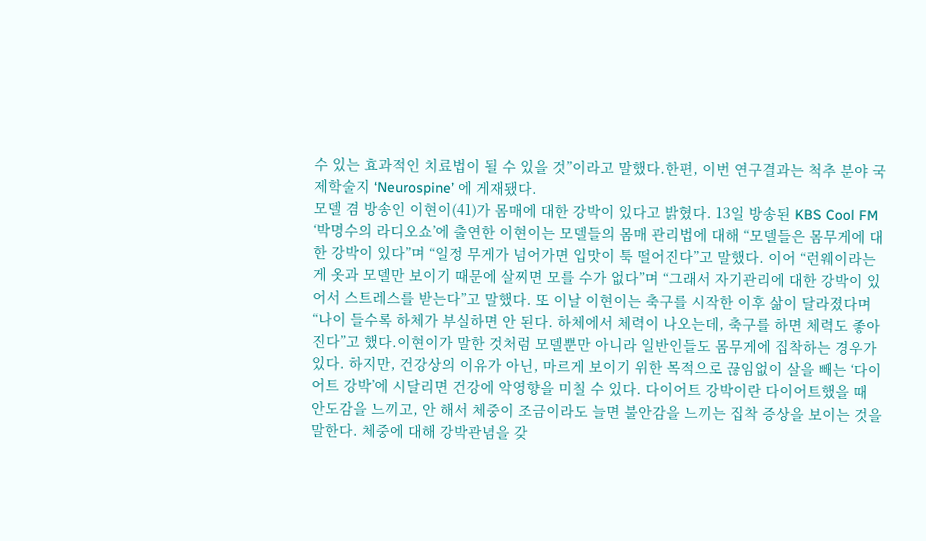수 있는 효과적인 치료법이 될 수 있을 것”이라고 말했다.한편, 이번 연구결과는 척추 분야 국제학술지 ‘Neurospine’ 에 게재됐다.
모델 겸 방송인 이현이(41)가 몸매에 대한 강박이 있다고 밝혔다. 13일 방송된 KBS Cool FM ‘박명수의 라디오쇼’에 출연한 이현이는 모델들의 몸매 관리법에 대해 “모델들은 몸무게에 대한 강박이 있다”며 “일정 무게가 넘어가면 입맛이 툭 떨어진다”고 말했다. 이어 “런웨이라는 게 옷과 모델만 보이기 때문에 살찌면 모를 수가 없다”며 “그래서 자기관리에 대한 강박이 있어서 스트레스를 받는다”고 말했다. 또 이날 이현이는 축구를 시작한 이후 삶이 달라졌다며 “나이 들수록 하체가 부실하면 안 된다. 하체에서 체력이 나오는데, 축구를 하면 체력도 좋아진다”고 했다.이현이가 말한 것처럼 모델뿐만 아니라 일반인들도 몸무게에 집착하는 경우가 있다. 하지만, 건강상의 이유가 아닌, 마르게 보이기 위한 목적으로 끊임없이 살을 빼는 ‘다이어트 강박’에 시달리면 건강에 악영향을 미칠 수 있다. 다이어트 강박이란 다이어트했을 때 안도감을 느끼고, 안 해서 체중이 조금이라도 늘면 불안감을 느끼는 집착 증상을 보이는 것을 말한다. 체중에 대해 강박관념을 갖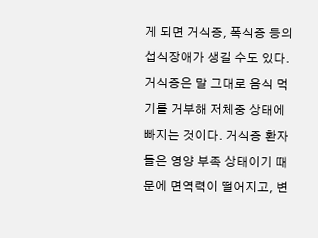게 되면 거식증, 폭식증 등의 섭식장애가 생길 수도 있다. 거식증은 말 그대로 음식 먹기를 거부해 저체중 상태에 빠지는 것이다. 거식증 환자들은 영양 부족 상태이기 때문에 면역력이 떨어지고, 변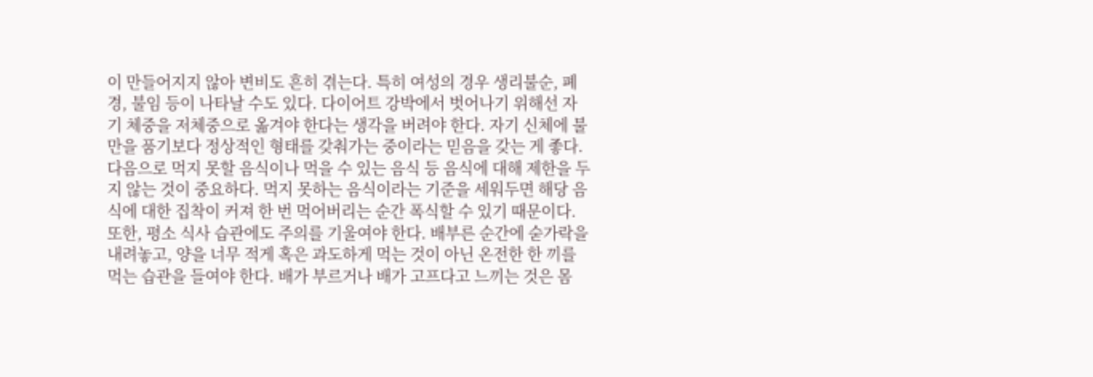이 만들어지지 않아 변비도 흔히 겪는다. 특히 여성의 경우 생리불순, 폐경, 불임 등이 나타날 수도 있다. 다이어트 강박에서 벗어나기 위해선 자기 체중을 저체중으로 옮겨야 한다는 생각을 버려야 한다. 자기 신체에 불만을 품기보다 정상적인 형태를 갖춰가는 중이라는 믿음을 갖는 게 좋다. 다음으로 먹지 못할 음식이나 먹을 수 있는 음식 등 음식에 대해 제한을 두지 않는 것이 중요하다. 먹지 못하는 음식이라는 기준을 세워두면 해당 음식에 대한 집착이 커져 한 번 먹어버리는 순간 폭식할 수 있기 때문이다. 또한, 평소 식사 습관에도 주의를 기울여야 한다. 배부른 순간에 숟가락을 내려놓고, 양을 너무 적게 혹은 과도하게 먹는 것이 아닌 온전한 한 끼를 먹는 습관을 들여야 한다. 배가 부르거나 배가 고프다고 느끼는 것은 몸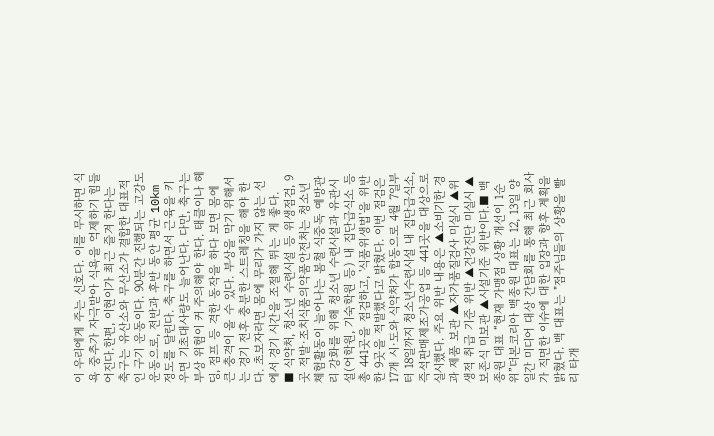이 우리에게 주는 신호다. 이를 무시하면 식욕 중추가 자극받아 식욕을 억제하기 힘들어진다.한편, 이현이가 최근 즐겨 한다는 축구는 유산소와 무산소가 결합한 대표적인 구기 운동이다. 90분간 진행되는 고강도 운동으로, 전반과 후반 동안 평균 10km 정도를 달린다. 축구를 하면서 근육을 키우면 기초대사량도 늘어난다. 다만, 축구는 부상 위험이 커 주의해야 한다. 태클이나 헤딩, 점프 등 격한 동작을 하다 보면 몸에 큰 충격이 올 수 있다. 부상을 막기 위해서는 경기 전후 충분한 스트레칭을 해야 한다. 초보자라면 몸에 무리가 가지 않는 선에서 경기 시간을 조절해 뛰는 게 좋다.
■ 식약처, 청소년 수련시설 등 위생점검, 9곳 적발·조치식품의약품안전처는 청소년 체험활동이 늘어나는 봄철 식중독 예방관리 강화를 위해 청소년 수련시설과 유관시설(어학원, 기숙학원 등) 내 집단급식소 등 총 441곳을 점검하고, '식품위생법'을 위반한 9곳을 적발했다고 밝혔다. 이번 점검은 17개 시·도와 식약처가 합동으로 4월 7일부터 18일까지 청소년수련시설 내 집단급식소, 즉석판매제조가공업 등 441곳을 대상으로 실시했다. 주요 위반 내용은 ▲소비기한 경과 제품 보관 ▲자가품질검사 미실시 ▲위생적 취급 기준 위반 ▲건강진단 미실시 ▲보존식 미보관 ▲시설기준 위반이다.■ 백종원 대표 “현재 가맹점 상황 개선이 1순위”더본코리아 백종원 대표는 12, 13일 양일간 미디어 대상 간담회를 통해 최근 회사가 직면한 이슈에 대한 입장과 향후 계획을 밝혔다. 백 대표는 "점주님들의 상황을 빨리 타개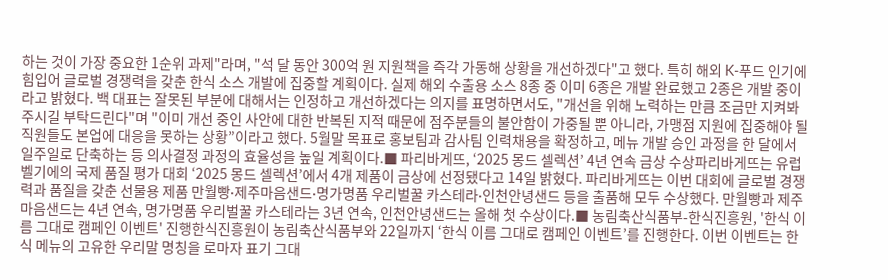하는 것이 가장 중요한 1순위 과제"라며, "석 달 동안 300억 원 지원책을 즉각 가동해 상황을 개선하겠다"고 했다. 특히 해외 K-푸드 인기에 힘입어 글로벌 경쟁력을 갖춘 한식 소스 개발에 집중할 계획이다. 실제 해외 수출용 소스 8종 중 이미 6종은 개발 완료했고 2종은 개발 중이라고 밝혔다. 백 대표는 잘못된 부분에 대해서는 인정하고 개선하겠다는 의지를 표명하면서도, "개선을 위해 노력하는 만큼 조금만 지켜봐 주시길 부탁드린다"며 "이미 개선 중인 사안에 대한 반복된 지적 때문에 점주분들의 불안함이 가중될 뿐 아니라, 가맹점 지원에 집중해야 될 직원들도 본업에 대응을 못하는 상황”이라고 했다. 5월말 목표로 홍보팀과 감사팀 인력채용을 확정하고, 메뉴 개발 승인 과정을 한 달에서 일주일로 단축하는 등 의사결정 과정의 효율성을 높일 계획이다.■ 파리바게뜨, ‘2025 몽드 셀렉션’ 4년 연속 금상 수상파리바게뜨는 유럽 벨기에의 국제 품질 평가 대회 ‘2025 몽드 셀렉션’에서 4개 제품이 금상에 선정됐다고 14일 밝혔다. 파리바게뜨는 이번 대회에 글로벌 경쟁력과 품질을 갖춘 선물용 제품 만월빵∙제주마음샌드∙명가명품 우리벌꿀 카스테라∙인천안녕샌드 등을 출품해 모두 수상했다. 만월빵과 제주마음샌드는 4년 연속, 명가명품 우리벌꿀 카스테라는 3년 연속, 인천안녕샌드는 올해 첫 수상이다.■ 농림축산식품부-한식진흥원, '한식 이름 그대로 캠페인 이벤트' 진행한식진흥원이 농림축산식품부와 22일까지 ‘한식 이름 그대로 캠페인 이벤트’를 진행한다. 이번 이벤트는 한식 메뉴의 고유한 우리말 명칭을 로마자 표기 그대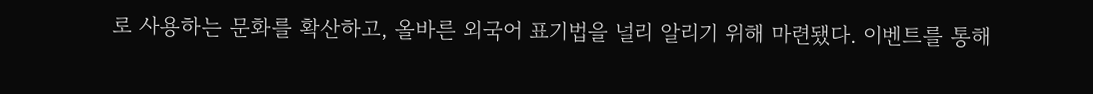로 사용하는 문화를 확산하고, 올바른 외국어 표기법을 널리 알리기 위해 마련됐다. 이벤트를 통해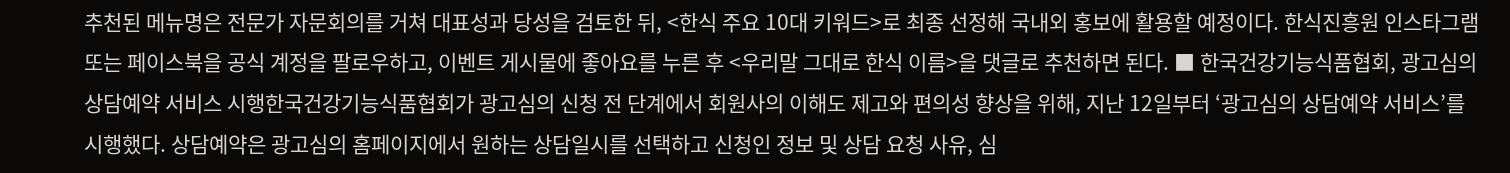추천된 메뉴명은 전문가 자문회의를 거쳐 대표성과 당성을 검토한 뒤, <한식 주요 10대 키워드>로 최종 선정해 국내외 홍보에 활용할 예정이다. 한식진흥원 인스타그램 또는 페이스북을 공식 계정을 팔로우하고, 이벤트 게시물에 좋아요를 누른 후 <우리말 그대로 한식 이름>을 댓글로 추천하면 된다. ■ 한국건강기능식품협회, 광고심의 상담예약 서비스 시행한국건강기능식품협회가 광고심의 신청 전 단계에서 회원사의 이해도 제고와 편의성 향상을 위해, 지난 12일부터 ‘광고심의 상담예약 서비스’를 시행했다. 상담예약은 광고심의 홈페이지에서 원하는 상담일시를 선택하고 신청인 정보 및 상담 요청 사유, 심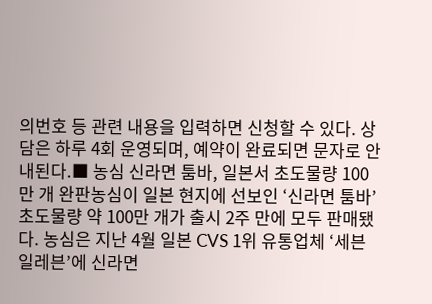의번호 등 관련 내용을 입력하면 신청할 수 있다. 상담은 하루 4회 운영되며, 예약이 완료되면 문자로 안내된다.■ 농심 신라면 툼바, 일본서 초도물량 100만 개 완판농심이 일본 현지에 선보인 ‘신라면 툼바’ 초도물량 약 100만 개가 출시 2주 만에 모두 판매됐다. 농심은 지난 4월 일본 CVS 1위 유통업체 ‘세븐일레븐’에 신라면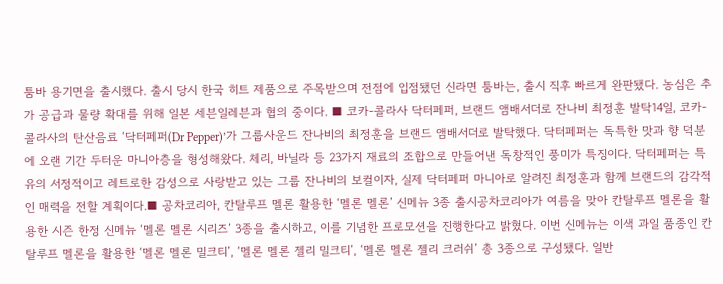툼바 용기면을 출시했다. 출시 당시 한국 히트 제품으로 주목받으며 전점에 입점됐던 신라면 툼바는, 출시 직후 빠르게 완판됐다. 농심은 추가 공급과 물량 확대를 위해 일본 세븐일레븐과 협의 중이다. ■ 코카-콜라사 닥터페퍼, 브랜드 앰배서더로 잔나비 최정훈 발탁14일, 코카-콜라사의 탄산음료 ‘닥터페퍼(Dr Pepper)’가 그룹사운드 잔나비의 최정훈을 브랜드 앰배서더로 발탁했다. 닥터페퍼는 독특한 맛과 향 덕분에 오랜 기간 두터운 마니아층을 형성해왔다. 체리, 바닐라 등 23가지 재료의 조합으로 만들어낸 독창적인 풍미가 특징이다. 닥터페퍼는 특유의 서정적이고 레트로한 감성으로 사랑받고 있는 그룹 잔나비의 보컬이자, 실제 닥터페퍼 마니아로 알려진 최정훈과 함께 브랜드의 감각적인 매력을 전할 계획이다.■ 공차코리아, 칸탈루프 멜론 활용한 ‘멜론 멜론’ 신메뉴 3종 출시공차코리아가 여름을 맞아 칸탈루프 멜론을 활용한 시즌 한정 신메뉴 ‘멜론 멜론 시리즈’ 3종을 출시하고, 이를 기념한 프로모션을 진행한다고 밝혔다. 이번 신메뉴는 이색 과일 품종인 칸탈루프 멜론을 활용한 ‘멜론 멜론 밀크티’, ‘멜론 멜론 젤리 밀크티’, ‘멜론 멜론 젤리 크러쉬’ 총 3종으로 구성됐다. 일반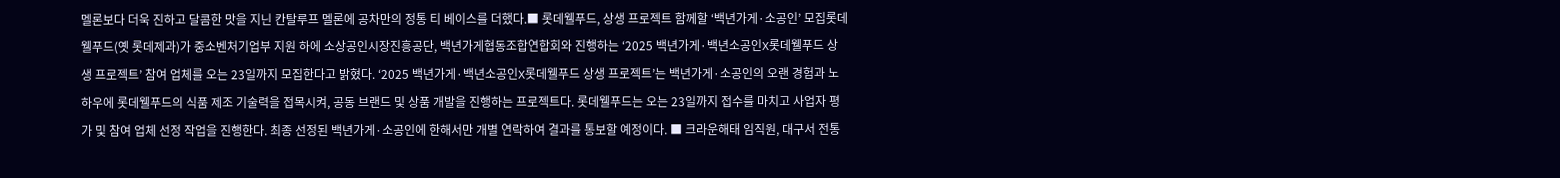멜론보다 더욱 진하고 달콤한 맛을 지닌 칸탈루프 멜론에 공차만의 정통 티 베이스를 더했다.■ 롯데웰푸드, 상생 프로젝트 함께할 ‘백년가게·소공인’ 모집롯데웰푸드(옛 롯데제과)가 중소벤처기업부 지원 하에 소상공인시장진흥공단, 백년가게협동조합연합회와 진행하는 ‘2025 백년가게·백년소공인X롯데웰푸드 상생 프로젝트’ 참여 업체를 오는 23일까지 모집한다고 밝혔다. ‘2025 백년가게·백년소공인X롯데웰푸드 상생 프로젝트’는 백년가게·소공인의 오랜 경험과 노하우에 롯데웰푸드의 식품 제조 기술력을 접목시켜, 공동 브랜드 및 상품 개발을 진행하는 프로젝트다. 롯데웰푸드는 오는 23일까지 접수를 마치고 사업자 평가 및 참여 업체 선정 작업을 진행한다. 최종 선정된 백년가게·소공인에 한해서만 개별 연락하여 결과를 통보할 예정이다. ■ 크라운해태 임직원, 대구서 전통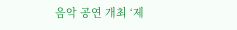음악 공연 개최 ‘제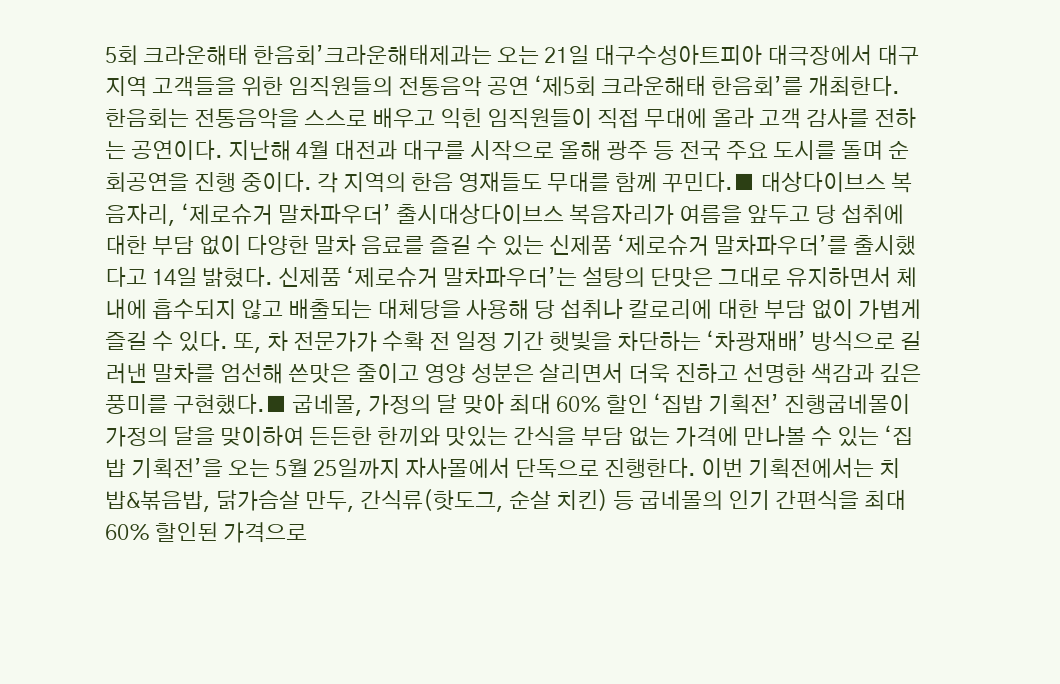5회 크라운해태 한음회’크라운해태제과는 오는 21일 대구수성아트피아 대극장에서 대구 지역 고객들을 위한 임직원들의 전통음악 공연 ‘제5회 크라운해태 한음회’를 개최한다. 한음회는 전통음악을 스스로 배우고 익힌 임직원들이 직접 무대에 올라 고객 감사를 전하는 공연이다. 지난해 4월 대전과 대구를 시작으로 올해 광주 등 전국 주요 도시를 돌며 순회공연을 진행 중이다. 각 지역의 한음 영재들도 무대를 함께 꾸민다.■ 대상다이브스 복음자리, ‘제로슈거 말차파우더’ 출시대상다이브스 복음자리가 여름을 앞두고 당 섭취에 대한 부담 없이 다양한 말차 음료를 즐길 수 있는 신제품 ‘제로슈거 말차파우더’를 출시했다고 14일 밝혔다. 신제품 ‘제로슈거 말차파우더’는 설탕의 단맛은 그대로 유지하면서 체내에 흡수되지 않고 배출되는 대체당을 사용해 당 섭취나 칼로리에 대한 부담 없이 가볍게 즐길 수 있다. 또, 차 전문가가 수확 전 일정 기간 햇빛을 차단하는 ‘차광재배’ 방식으로 길러낸 말차를 엄선해 쓴맛은 줄이고 영양 성분은 살리면서 더욱 진하고 선명한 색감과 깊은 풍미를 구현했다.■ 굽네몰, 가정의 달 맞아 최대 60% 할인 ‘집밥 기획전’ 진행굽네몰이 가정의 달을 맞이하여 든든한 한끼와 맛있는 간식을 부담 없는 가격에 만나볼 수 있는 ‘집밥 기획전’을 오는 5월 25일까지 자사몰에서 단독으로 진행한다. 이번 기획전에서는 치밥&볶음밥, 닭가슴살 만두, 간식류(핫도그, 순살 치킨) 등 굽네몰의 인기 간편식을 최대 60% 할인된 가격으로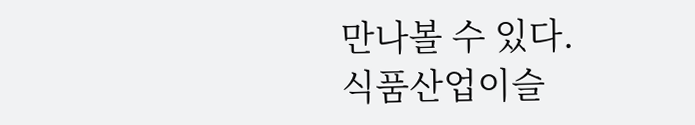만나볼 수 있다.
식품산업이슬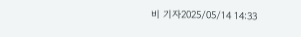비 기자2025/05/14 14:33